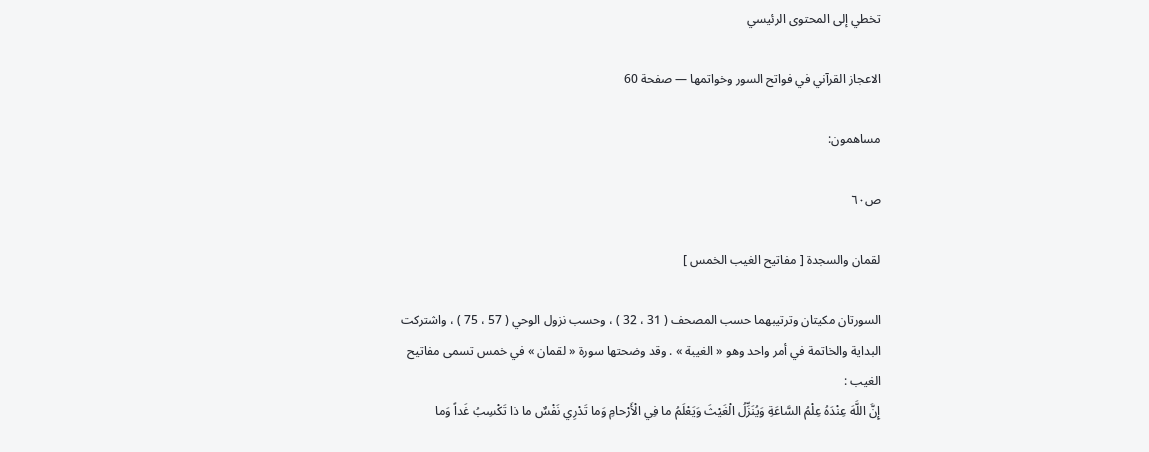تخطي إلى المحتوى الرئيسي

الاعجاز القرآني في فواتح السور وخواتمها — صفحة 60

مساهمون:

ص٦٠

لقمان والسجدة [ مفاتيح الغيب الخمس ]

السورتان مكيتان وترتيبهما حسب المصحف ( 31 ، 32 ) ، وحسب نزول الوحي ( 57 ، 75 ) ، واشتركت البداية والخاتمة في أمر واحد وهو « الغيبة » . وقد وضحتها سورة « لقمان » في خمس تسمى مفاتيح الغيب :
إِنَّ اللَّهَ عِنْدَهُ عِلْمُ السَّاعَةِ وَيُنَزِّلُ الْغَيْثَ وَيَعْلَمُ ما فِي الْأَرْحامِ وَما تَدْرِي نَفْسٌ ما ذا تَكْسِبُ غَداً وَما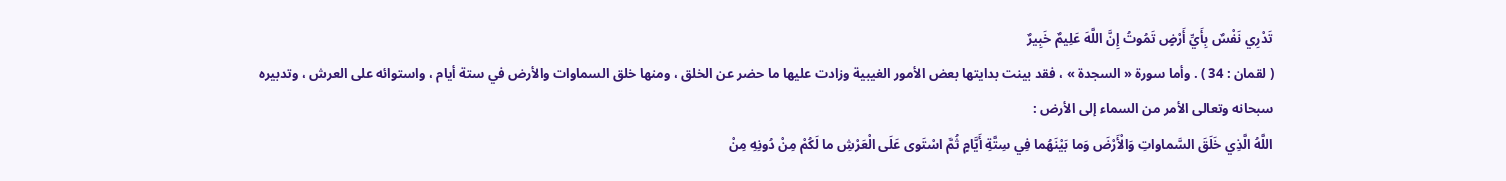تَدْرِي نَفْسٌ بِأَيِّ أَرْضٍ تَمُوتُ إِنَّ اللَّهَ عَلِيمٌ خَبِيرٌ
( لقمان : 34 ) . وأما سورة « السجدة » ، فقد بينت بدايتها بعض الأمور الغيبية وزادت عليها ما حضر عن الخلق ، ومنها خلق السماوات والأرض في ستة أيام ، واستوائه على العرش ، وتدبيره سبحانه وتعالى الأمر من السماء إلى الأرض :
اللَّهُ الَّذِي خَلَقَ السَّماواتِ وَالْأَرْضَ وَما بَيْنَهُما فِي سِتَّةِ أَيَّامٍ ثُمَّ اسْتَوى عَلَى الْعَرْشِ ما لَكُمْ مِنْ دُونِهِ مِنْ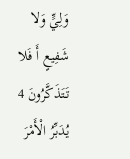وَلِيٍّ وَلا شَفِيعٍ أَ فَلا تَتَذَكَّرُونَ 4 يُدَبِّرُ الْأَمْرَ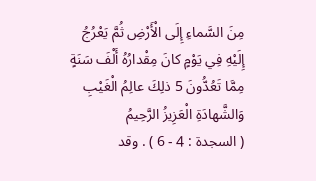مِنَ السَّماءِ إِلَى الْأَرْضِ ثُمَّ يَعْرُجُ إِلَيْهِ فِي يَوْمٍ كانَ مِقْدارُهُ أَلْفَ سَنَةٍ مِمَّا تَعُدُّونَ 5 ذلِكَ عالِمُ الْغَيْبِ وَالشَّهادَةِ الْعَزِيزُ الرَّحِيمُ
( السجدة : 4 - 6 ) . وقد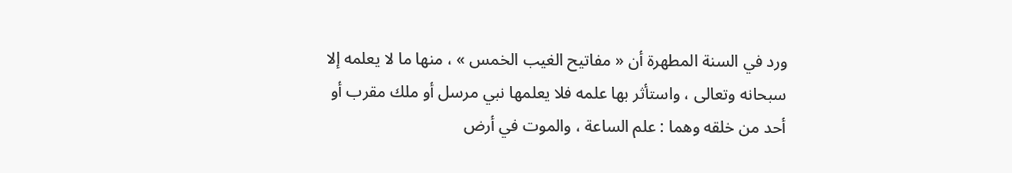ورد في السنة المطهرة أن « مفاتيح الغيب الخمس » ، منها ما لا يعلمه إلا سبحانه وتعالى ، واستأثر بها علمه فلا يعلمها نبي مرسل أو ملك مقرب أو أحد من خلقه وهما : علم الساعة ، والموت في أرض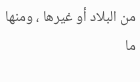من البلاد أو غيرها ، ومنها ما